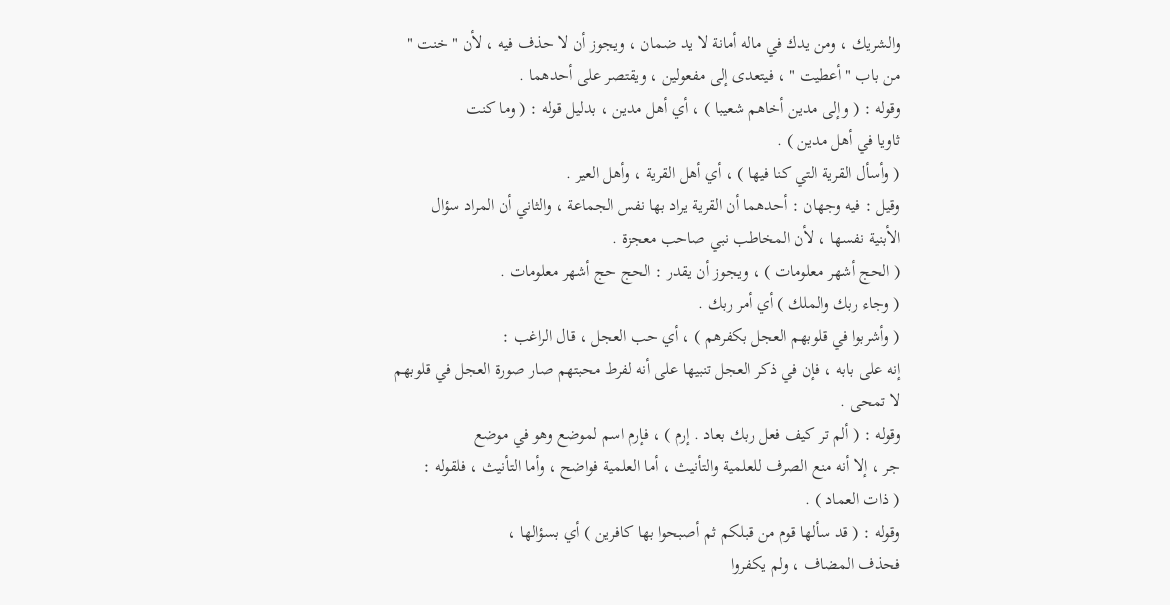والشريك ، ومن يدك في ماله أمانة لا يد ضمان ، ويجوز أن لا حذف فيه ، لأن " خنت "
من باب " أعطيت " ، فيتعدى إلى مفعولين ، ويقتصر على أحدهما .
وقوله : ( وإلى مدين أخاهم شعيبا ) ، أي أهل مدين ، بدليل قوله : ( وما كنت
ثاويا في أهل مدين ) .
( وأسأل القرية التي كنا فيها ) ، أي أهل القرية ، وأهل العير .
وقيل : فيه وجهان : أحدهما أن القرية يراد بها نفس الجماعة ، والثاني أن المراد سؤال
الأبنية نفسها ، لأن المخاطب نبي صاحب معجزة .
( الحج أشهر معلومات ) ، ويجوز أن يقدر : الحج حج أشهر معلومات .
( وجاء ربك والملك ) أي أمر ربك .
( وأشربوا في قلوبهم العجل بكفرهم ) ، أي حب العجل ، قال الراغب :
إنه على بابه ، فإن في ذكر العجل تنبيها على أنه لفرط محبتهم صار صورة العجل في قلوبهم
لا تمحى .
وقوله : ( ألم تر كيف فعل ربك بعاد . إرم ) ، فإرم اسم لموضع وهو في موضع
جر ، إلا أنه منع الصرف للعلمية والتأنيث ، أما العلمية فواضح ، وأما التأنيث ، فلقوله :
( ذات العماد ) .
وقوله : ( قد سألها قوم من قبلكم ثم أصبحوا بها كافرين ) أي بسؤالها ،
فحذف المضاف ، ولم يكفروا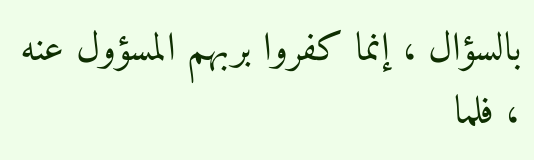بالسؤال ، إنما كفروا بربهم المسؤول عنه ، فلما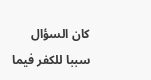كان السؤال
سببا للكفر فيما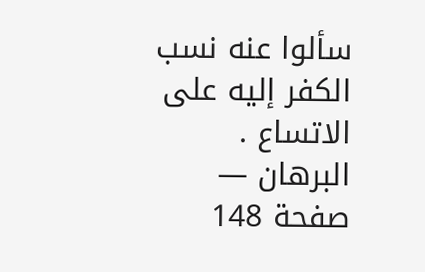سألوا عنه نسب الكفر إليه على الاتساع .
البرهان — صفحة 148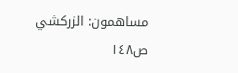مساهمون: الزركشي
ص١٤٨